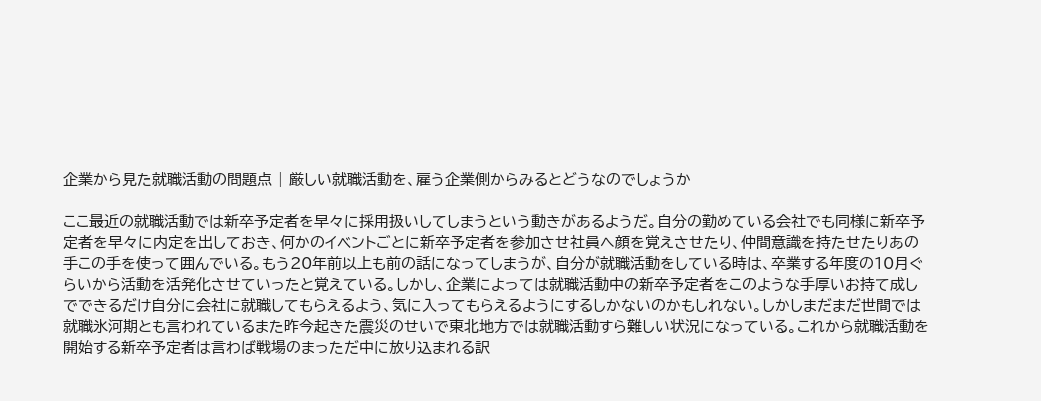企業から見た就職活動の問題点 | 厳しい就職活動を、雇う企業側からみるとどうなのでしょうか

ここ最近の就職活動では新卒予定者を早々に採用扱いしてしまうという動きがあるようだ。自分の勤めている会社でも同様に新卒予定者を早々に内定を出しておき、何かのイベントごとに新卒予定者を参加させ社員へ顔を覚えさせたり、仲間意識を持たせたりあの手この手を使って囲んでいる。もう20年前以上も前の話になってしまうが、自分が就職活動をしている時は、卒業する年度の10月ぐらいから活動を活発化させていったと覚えている。しかし、企業によっては就職活動中の新卒予定者をこのような手厚いお持て成しでできるだけ自分に会社に就職してもらえるよう、気に入ってもらえるようにするしかないのかもしれない。しかしまだまだ世間では就職氷河期とも言われているまた昨今起きた震災のせいで東北地方では就職活動すら難しい状況になっている。これから就職活動を開始する新卒予定者は言わば戦場のまっただ中に放り込まれる訳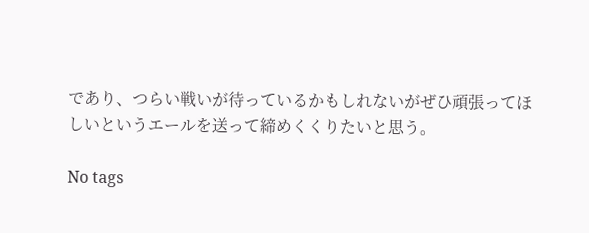であり、つらい戦いが待っているかもしれないがぜひ頑張ってほしいというエールを送って締めくくりたいと思う。

No tags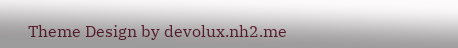Theme Design by devolux.nh2.me